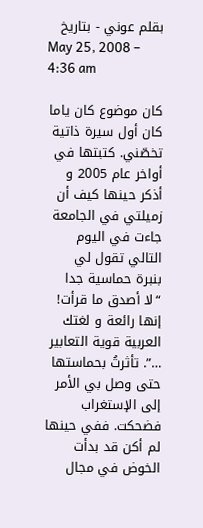بقلم عوني - بتاريخ
May 25, 2008 – 4:36 am

كان موضوع كان ياما كان أول سيرة ذاتية تخصّني. كتبتها في أواخر عام 2005 و أذكر حينها كيف أن زميلتي في الجامعة جاءت في اليوم التالي تقول لي بنبرة حماسية جدا “لا أصدق ما قرأت! إنها رائعة و لغتك العربية قوية التعابير …”. تأثرتُ بحماستها حتى وصل بي الأمر إلى الإستغراب فضحكت. ففي حينها لم أكن قد بدأت الخوض في مجال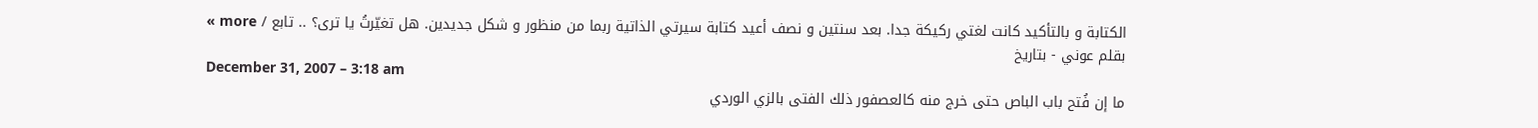الكتابة و بالتأكيد كانت لغتي ركيكة جدا. بعد سنتين و نصف أعيد كتابة سيرتي الذاتية ربما من منظور و شكل جديدين. هل تغيّرتُ يا ترى؟ .. تابع / more »
بقلم عوني - بتاريخ
December 31, 2007 – 3:18 am
ما إن فُتح باب الباص حتى خرج منه كالعصفور ذلك الفتى بالزي الوردي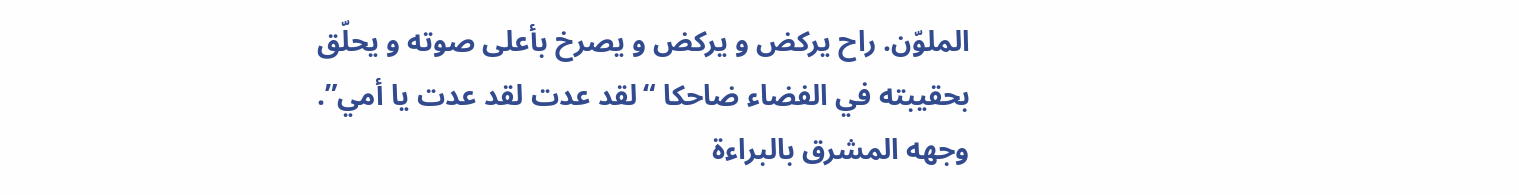الملوّن. راح يركض و يركض و يصرخ بأعلى صوته و يحلّق بحقيبته في الفضاء ضاحكا “لقد عدت لقد عدت يا أمي”. وجهه المشرق بالبراءة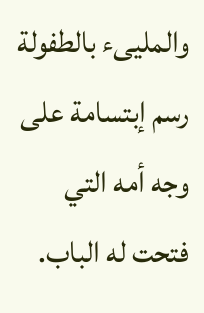والمليىء بالطفولة رسم إبتسامة على وجه أمه التي فتحت له الباب.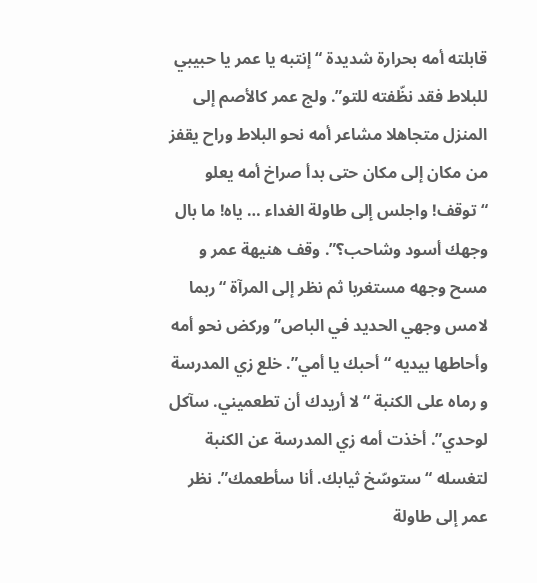قابلته أمه بحرارة شديدة “إنتبه يا عمر يا حبيبي للبلاط فقد نظّفته للتو”. ولج عمر كالأصم إلى المنزل متجاهلا مشاعر أمه نحو البلاط وراح يقفز من مكان إلى مكان حتى بدأ صراخ أمه يعلو “توقف! واجلس إلى طاولة الغداء … ياه! ما بال وجهك أسود وشاحب؟”. وقف هنيهة عمر و مسح وجهه مستغربا ثم نظر إلى المرآة “ربما لامس وجهي الحديد في الباص” وركض نحو أمه وأحاطها بيديه “أحبك يا أمي”. خلع زي المدرسة و رماه على الكنبة “لا أريدك أن تطعميني. سآكل لوحدي”. أخذت أمه زي المدرسة عن الكنبة لتغسله “ستوسّخ ثيابك. أنا سأطعمك”. نظر عمر إلى طاولة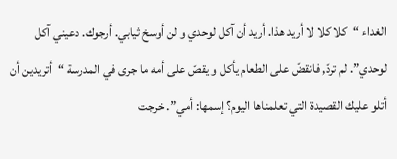الغداء “كلا كلا لا أريد هذا. أريد أن آكل لوحدي و لن أوسخ ثيابي. أرجوك. دعيني آكل لوحدي”. لم تردّ, فانقضّ على الطعام يأكل و يقصّ على أمه ما جرى في المدرسة “أتريدين أن أتلو عليك القصيدة التي تعلمناها اليوم؟ إسمها: أمي”. خرجت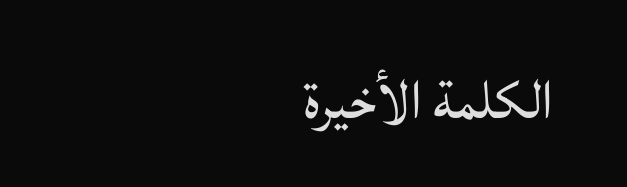الكلمة الأخيرة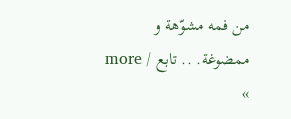من فمه مشوّهة و ممضوغة. .. تابع / more »